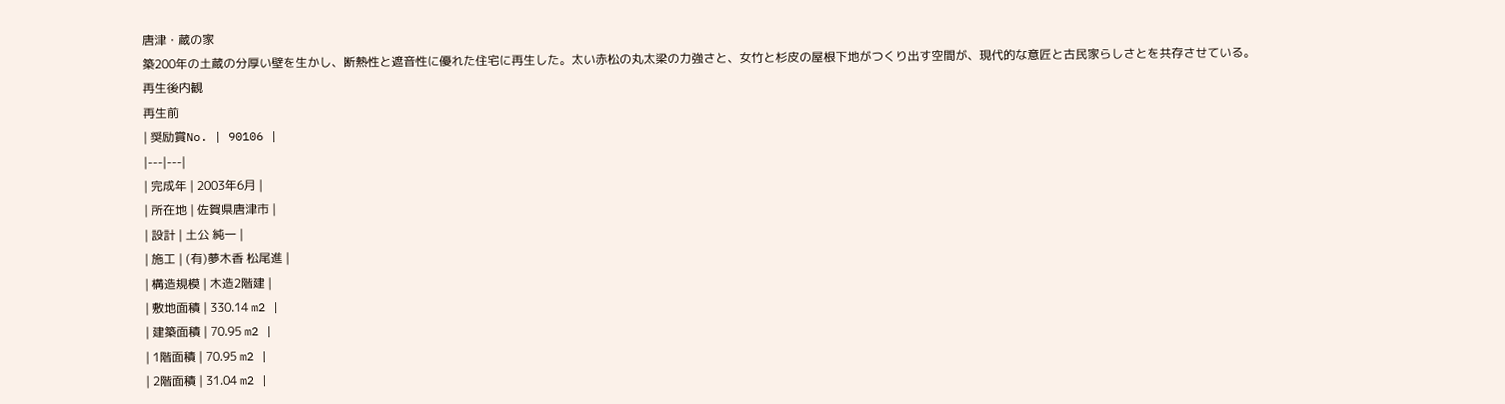唐津・蔵の家
築200年の土蔵の分厚い壁を生かし、断熱性と遮音性に優れた住宅に再生した。太い赤松の丸太梁の力強さと、女竹と杉皮の屋根下地がつくり出す空間が、現代的な意匠と古民家らしさとを共存させている。
再生後内観
再生前
| 奨励賞No. | 90106 |
|---|---|
| 完成年 | 2003年6月 |
| 所在地 | 佐賀県唐津市 |
| 設計 | 土公 純一 |
| 施工 | (有)夢木香 松尾進 |
| 構造規模 | 木造2階建 |
| 敷地面積 | 330.14 m2 |
| 建築面積 | 70.95 m2 |
| 1階面積 | 70.95 m2 |
| 2階面積 | 31.04 m2 |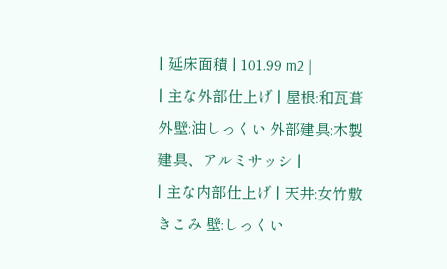| 延床面積 | 101.99 m2 |
| 主な外部仕上げ | 屋根:和瓦葺 外壁:油しっくい 外部建具:木製建具、アルミサッシ |
| 主な内部仕上げ | 天井:女竹敷きこみ 壁:しっくい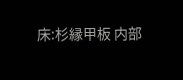床:杉縁甲板 内部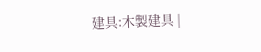建具:木製建具 |